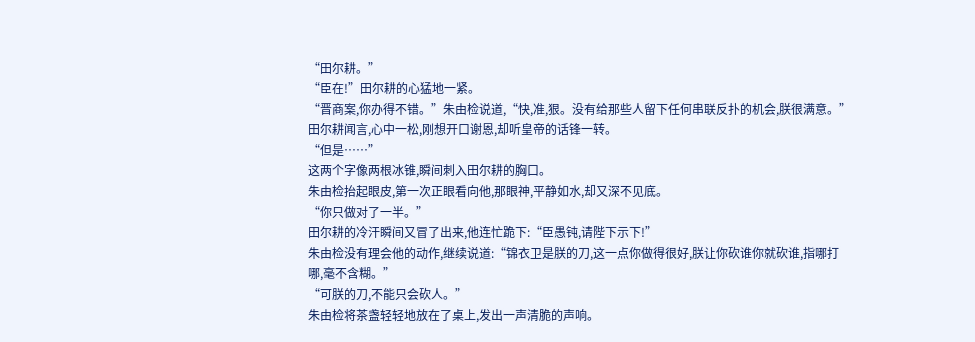“田尔耕。”
“臣在!”田尔耕的心猛地一紧。
“晋商案,你办得不错。”朱由检说道,“快,准,狠。没有给那些人留下任何串联反扑的机会,朕很满意。”
田尔耕闻言,心中一松,刚想开口谢恩,却听皇帝的话锋一转。
“但是……”
这两个字像两根冰锥,瞬间刺入田尔耕的胸口。
朱由检抬起眼皮,第一次正眼看向他,那眼神,平静如水,却又深不见底。
“你只做对了一半。”
田尔耕的冷汗瞬间又冒了出来,他连忙跪下:“臣愚钝,请陛下示下!”
朱由检没有理会他的动作,继续说道:“锦衣卫是朕的刀,这一点你做得很好,朕让你砍谁你就砍谁,指哪打哪,毫不含糊。”
“可朕的刀,不能只会砍人。”
朱由检将茶盏轻轻地放在了桌上,发出一声清脆的声响。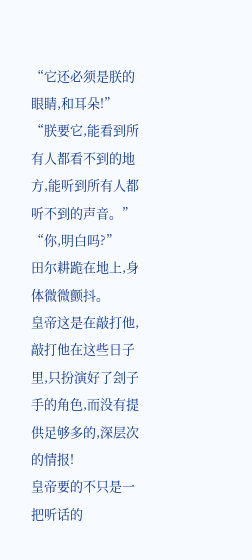“它还必须是朕的眼睛,和耳朵!”
“朕要它,能看到所有人都看不到的地方,能听到所有人都听不到的声音。”
“你,明白吗?”
田尔耕跪在地上,身体微微颤抖。
皇帝这是在敲打他,敲打他在这些日子里,只扮演好了刽子手的角色,而没有提供足够多的,深层次的情报!
皇帝要的不只是一把听话的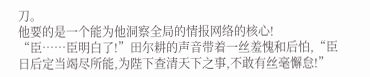刀。
他要的是一个能为他洞察全局的情报网络的核心!
“臣……臣明白了!”田尔耕的声音带着一丝羞愧和后怕,“臣日后定当竭尽所能,为陛下查清天下之事,不敢有丝毫懈怠!”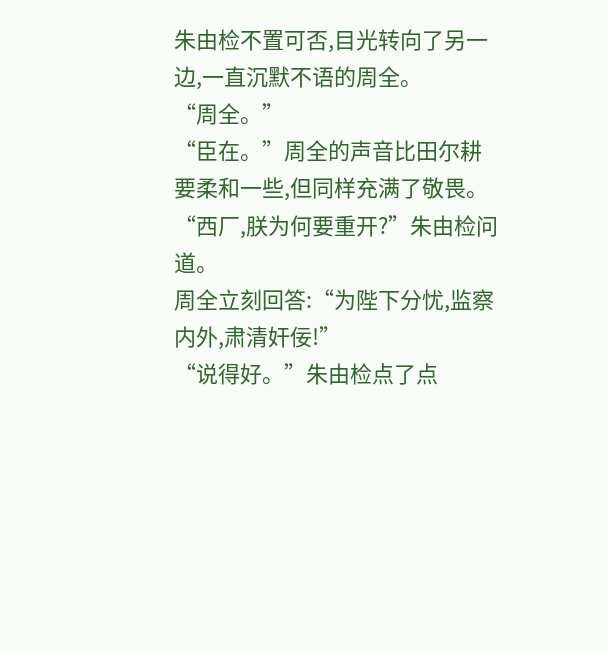朱由检不置可否,目光转向了另一边,一直沉默不语的周全。
“周全。”
“臣在。”周全的声音比田尔耕要柔和一些,但同样充满了敬畏。
“西厂,朕为何要重开?”朱由检问道。
周全立刻回答:“为陛下分忧,监察内外,肃清奸佞!”
“说得好。”朱由检点了点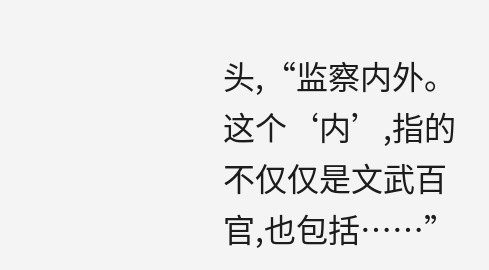头,“监察内外。这个‘内’,指的不仅仅是文武百官,也包括……”